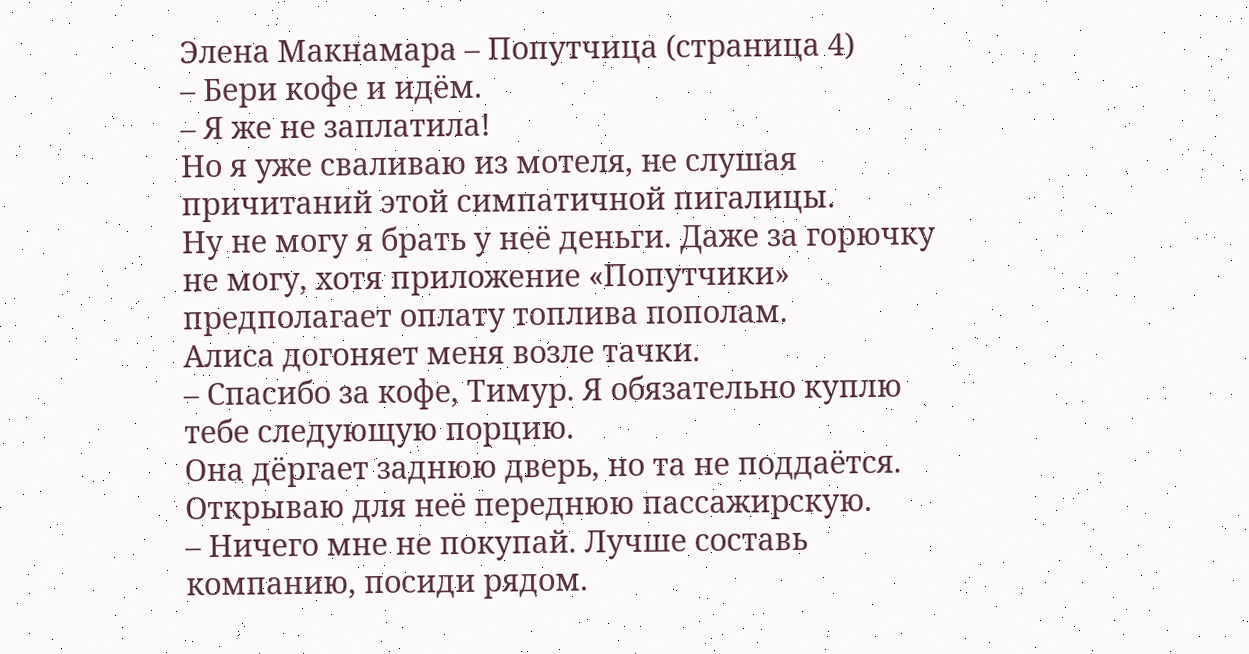Элена Макнамара – Попутчица (страница 4)
– Бери кофе и идём.
– Я же не заплатила!
Но я уже сваливаю из мотеля, не слушая причитаний этой симпатичной пигалицы.
Ну не могу я брать у неё деньги. Даже за горючку не могу, хотя приложение «Попутчики» предполагает оплату топлива пополам.
Алиса догоняет меня возле тачки.
– Спасибо за кофе, Тимур. Я обязательно куплю тебе следующую порцию.
Она дёргает заднюю дверь, но та не поддаётся. Открываю для неё переднюю пассажирскую.
– Ничего мне не покупай. Лучше составь компанию, посиди рядом.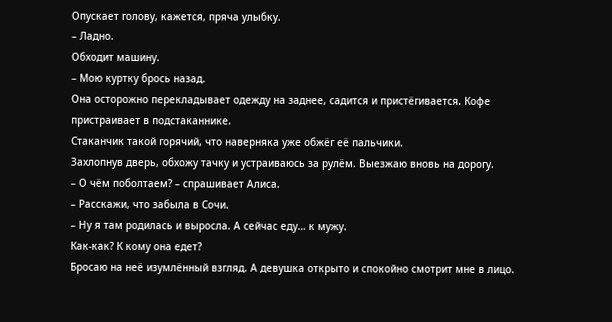Опускает голову, кажется, пряча улыбку.
– Ладно.
Обходит машину.
– Мою куртку брось назад.
Она осторожно перекладывает одежду на заднее, садится и пристёгивается. Кофе пристраивает в подстаканнике.
Стаканчик такой горячий, что наверняка уже обжёг её пальчики.
Захлопнув дверь, обхожу тачку и устраиваюсь за рулём. Выезжаю вновь на дорогу.
– О чём поболтаем? – спрашивает Алиса.
– Расскажи, что забыла в Сочи.
– Ну я там родилась и выросла. А сейчас еду… к мужу.
Как-как? К кому она едет?
Бросаю на неё изумлённый взгляд. А девушка открыто и спокойно смотрит мне в лицо.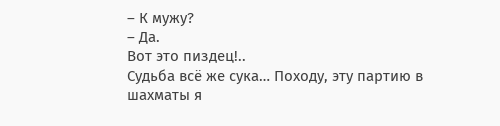– К мужу?
– Да.
Вот это пиздец!..
Судьба всё же сука… Походу, эту партию в шахматы я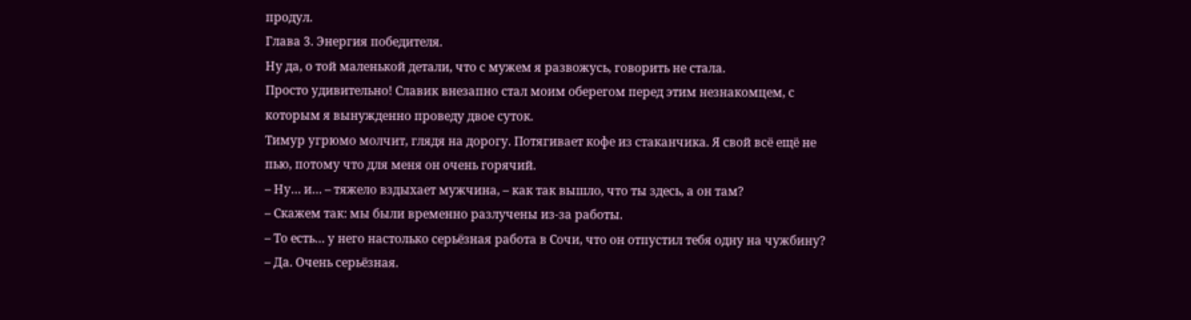продул.
Глава 3. Энергия победителя.
Ну да, о той маленькой детали, что с мужем я развожусь, говорить не стала.
Просто удивительно! Славик внезапно стал моим оберегом перед этим незнакомцем, с которым я вынужденно проведу двое суток.
Тимур угрюмо молчит, глядя на дорогу. Потягивает кофе из стаканчика. Я свой всё ещё не пью, потому что для меня он очень горячий.
– Ну… и… – тяжело вздыхает мужчина, – как так вышло, что ты здесь, а он там?
– Скажем так: мы были временно разлучены из-за работы.
– То есть… у него настолько серьёзная работа в Сочи, что он отпустил тебя одну на чужбину?
– Да. Очень серьёзная.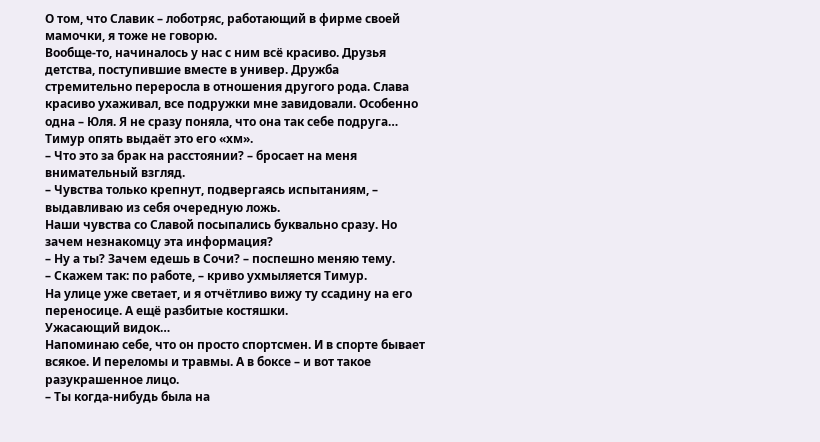О том, что Славик – лоботряс, работающий в фирме своей мамочки, я тоже не говорю.
Вообще-то, начиналось у нас с ним всё красиво. Друзья детства, поступившие вместе в универ. Дружба стремительно переросла в отношения другого рода. Слава красиво ухаживал, все подружки мне завидовали. Особенно одна – Юля. Я не сразу поняла, что она так себе подруга…
Тимур опять выдаёт это его «хм».
– Что это за брак на расстоянии? – бросает на меня внимательный взгляд.
– Чувства только крепнут, подвергаясь испытаниям, – выдавливаю из себя очередную ложь.
Наши чувства со Славой посыпались буквально сразу. Но зачем незнакомцу эта информация?
– Ну а ты? Зачем едешь в Сочи? – поспешно меняю тему.
– Скажем так: по работе, – криво ухмыляется Тимур.
На улице уже светает, и я отчётливо вижу ту ссадину на его переносице. А ещё разбитые костяшки.
Ужасающий видок…
Напоминаю себе, что он просто спортсмен. И в спорте бывает всякое. И переломы и травмы. А в боксе – и вот такое разукрашенное лицо.
– Ты когда-нибудь была на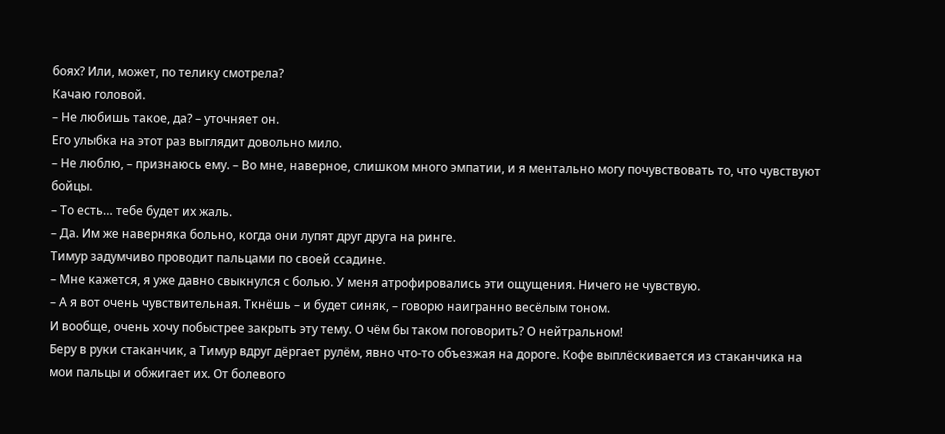боях? Или, может, по телику смотрела?
Качаю головой.
– Не любишь такое, да? – уточняет он.
Его улыбка на этот раз выглядит довольно мило.
– Не люблю, – признаюсь ему. – Во мне, наверное, слишком много эмпатии, и я ментально могу почувствовать то, что чувствуют бойцы.
– То есть… тебе будет их жаль.
– Да. Им же наверняка больно, когда они лупят друг друга на ринге.
Тимур задумчиво проводит пальцами по своей ссадине.
– Мне кажется, я уже давно свыкнулся с болью. У меня атрофировались эти ощущения. Ничего не чувствую.
– А я вот очень чувствительная. Ткнёшь – и будет синяк, – говорю наигранно весёлым тоном.
И вообще, очень хочу побыстрее закрыть эту тему. О чём бы таком поговорить? О нейтральном!
Беру в руки стаканчик, а Тимур вдруг дёргает рулём, явно что-то объезжая на дороге. Кофе выплёскивается из стаканчика на мои пальцы и обжигает их. От болевого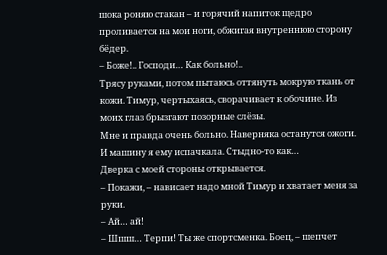шока роняю стакан – и горячий напиток щедро проливается на мои ноги, обжигая внутреннюю сторону бёдер.
– Боже!.. Господи… Как больно!..
Трясу руками, потом пытаюсь оттянуть мокрую ткань от кожи. Тимур, чертыхаясь, сворачивает к обочине. Из моих глаз брызгают позорные слёзы.
Мне и правда очень больно. Наверняка останутся ожоги. И машину я ему испачкала. Стыдно-то как…
Дверка с моей стороны открывается.
– Покажи, – нависает надо мной Тимур и хватает меня за руки.
– Ай… ай!
– Шшш… Терпи! Ты же спортсменка. Боец, – шепчет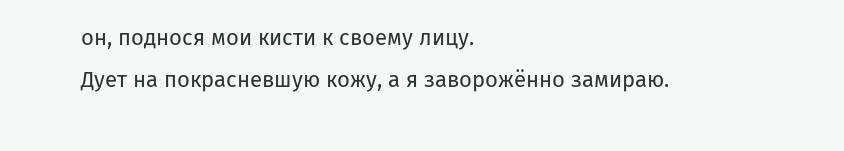он, поднося мои кисти к своему лицу.
Дует на покрасневшую кожу, а я заворожённо замираю.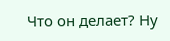Что он делает? Ну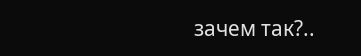зачем так?..